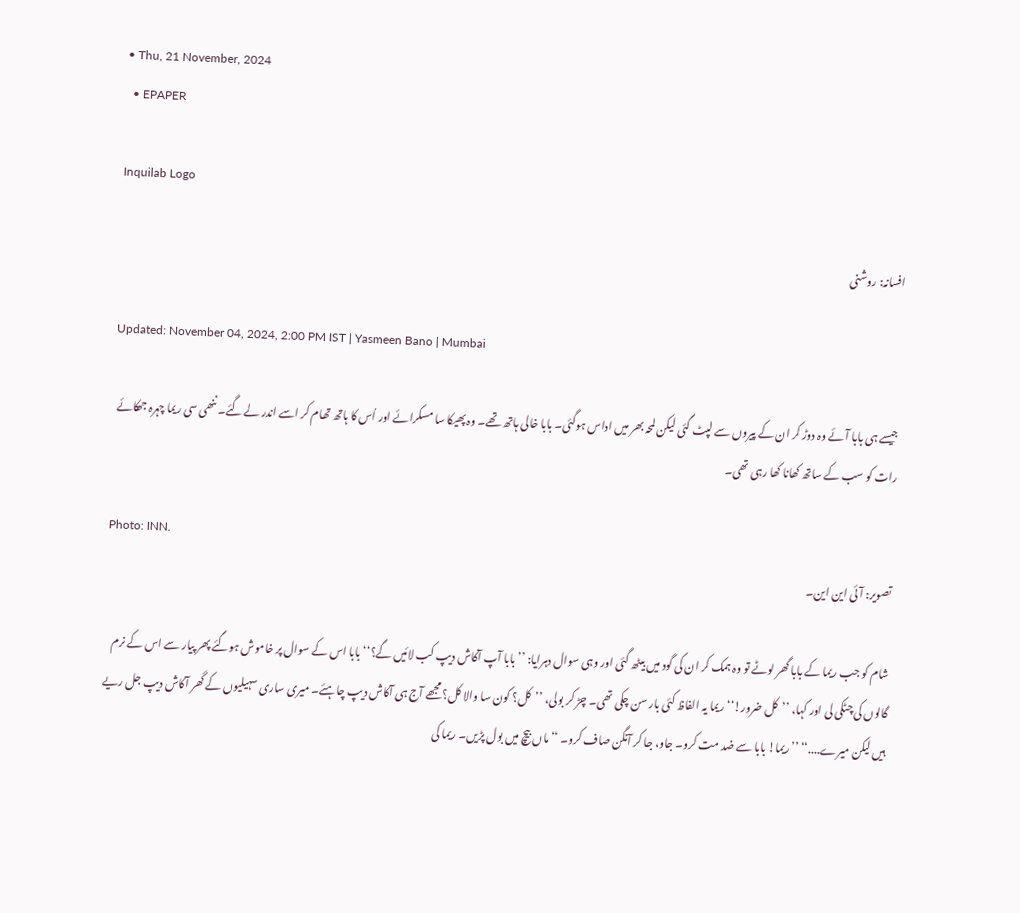• Thu, 21 November, 2024
  • EPAPER

Inquilab Logo

افسانہ: روشنی

Updated: November 04, 2024, 2:00 PM IST | Yasmeen Bano | Mumbai

جیسے ہی بابا آئے وہ دوڑ کر ان کے پیروں سے لپٹ گئی لیکن لمحہ بھر میں اداس ہوگئی۔ بابا خالی ہاتھ تھے۔ وہ پھیکا سا مسکرائے اور اُس کا ہاتھ تھام کر اسے اندر لے گئے۔ ننھی سی ریما چہرہ جھکائے رات کو سب کے ساتھ کھانا کھا رہی تھی۔

Photo: INN.
تصویر: آئی این این۔

شام کو جب ریما کے بابا گھر لوٹے تو وہ ہمک کر ان کی گود میں بیٹھ گئی اور وہی سوال دہرایا: ’’بابا آپ آکاش دیپ کب لائیں گے؟‘‘ بابا اس کے سوال پر خاموش ہوگئے پھر پیار سے اس کے نرم گالوں کی چٹکی لی اور کہا، ’’کل ضرور!‘‘ ریما یہ الفاظ کئی بار سن چکی تھی۔ چڑ کر بولی، ’’کل؟ کون سا والا کل؟ مجھے آج ہی آکاش دیپ چاہئے۔ میری ساری سہیلیوں کے گھر آکاش دیپ جل ریے ہیں لیکن میرے....‘‘ ’’ریما! بابا سے ضد مت کرو۔ جاو، جا کر آنگن صاف کرو۔ ‘‘ ماں بیچ میں بول پڑیں۔ ریما کی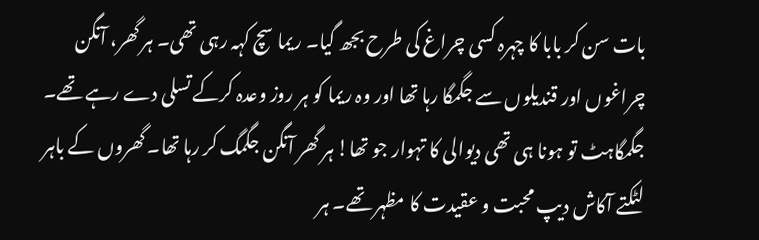بات سن کر بابا کا چہرہ کسی چراغ کی طرح بجھ گیا۔ ریما سچ کہہ رہی تھی۔ ہر گھر، آنگن چراغوں اور قندیلوں سے جگمگا رہا تھا اور وہ ریما کو ہر روز وعدہ کرکے تسلی دے رہے تھے۔
جگمگاہٹ تو ہونا ہی تھی دیوالی کا تہوار جو تھا! ہر گھر آنگن جگمگ کر رہا تھا۔ گھروں کے باہر لٹکتے آکاش دیپ محبت و عقیدت کا مظہر تھے۔ ہر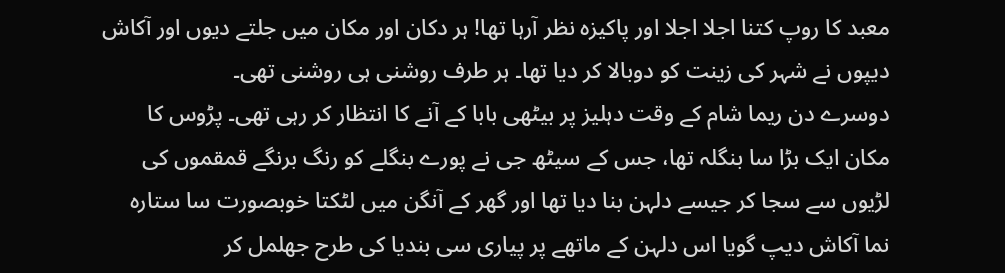معبد کا روپ کتنا اجلا اجلا اور پاکیزہ نظر آرہا تھا! ہر دکان اور مکان میں جلتے دیوں اور آکاش دیپوں نے شہر کی زینت کو دوبالا کر دیا تھا۔ ہر طرف روشنی ہی روشنی تھی۔
دوسرے دن ریما شام کے وقت دہلیز پر بیٹھی بابا کے آنے کا انتظار کر رہی تھی۔ پڑوس کا مکان ایک بڑا سا بنگلہ تھا، جس کے سیٹھ جی نے پورے بنگلے کو رنگ برنگے قمقموں کی لڑیوں سے سجا کر جیسے دلہن بنا دیا تھا اور گھر کے آنگن میں لٹکتا خوبصورت سا ستارہ نما آکاش دیپ گویا اس دلہن کے ماتھے پر پیاری سی بندیا کی طرح جھلمل کر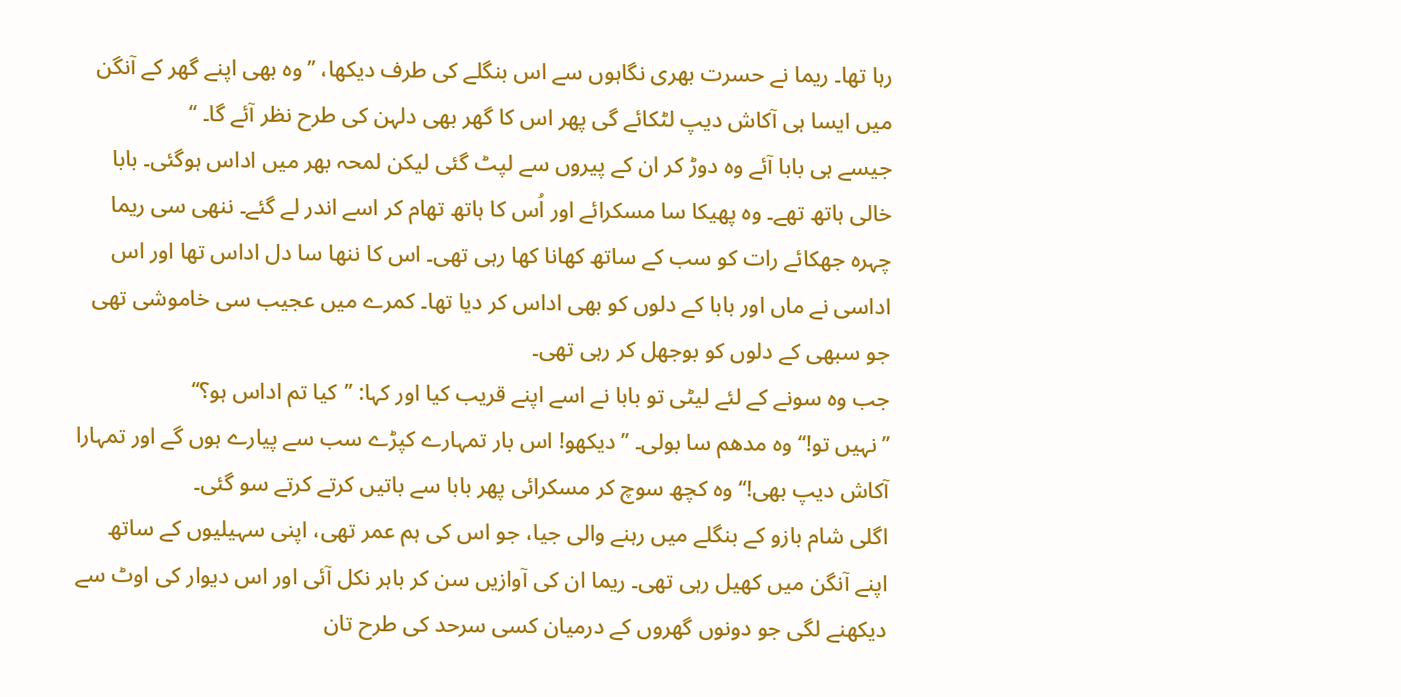رہا تھا۔ ریما نے حسرت بھری نگاہوں سے اس بنگلے کی طرف دیکھا، ’’وہ بھی اپنے گھر کے آنگن میں ایسا ہی آکاش دیپ لٹکائے گی پھر اس کا گھر بھی دلہن کی طرح نظر آئے گا۔ ‘‘
جیسے ہی بابا آئے وہ دوڑ کر ان کے پیروں سے لپٹ گئی لیکن لمحہ بھر میں اداس ہوگئی۔ بابا خالی ہاتھ تھے۔ وہ پھیکا سا مسکرائے اور اُس کا ہاتھ تھام کر اسے اندر لے گئے۔ ننھی سی ریما چہرہ جھکائے رات کو سب کے ساتھ کھانا کھا رہی تھی۔ اس کا ننھا سا دل اداس تھا اور اس اداسی نے ماں اور بابا کے دلوں کو بھی اداس کر دیا تھا۔ کمرے میں عجیب سی خاموشی تھی جو سبھی کے دلوں کو بوجھل کر رہی تھی۔
جب وہ سونے کے لئے لیٹی تو بابا نے اسے اپنے قریب کیا اور کہا: ’’کیا تم اداس ہو؟‘‘
’’نہیں تو!‘‘ وہ مدھم سا بولی۔ ’’دیکھو! اس بار تمہارے کپڑے سب سے پیارے ہوں گے اور تمہارا آکاش دیپ بھی!‘‘ وہ کچھ سوچ کر مسکرائی پھر بابا سے باتیں کرتے کرتے سو گئی۔
اگلی شام بازو کے بنگلے میں رہنے والی جیا، جو اس کی ہم عمر تھی، اپنی سہیلیوں کے ساتھ اپنے آنگن میں کھیل رہی تھی۔ ریما ان کی آوازیں سن کر باہر نکل آئی اور اس دیوار کی اوٹ سے دیکھنے لگی جو دونوں گھروں کے درمیان کسی سرحد کی طرح تان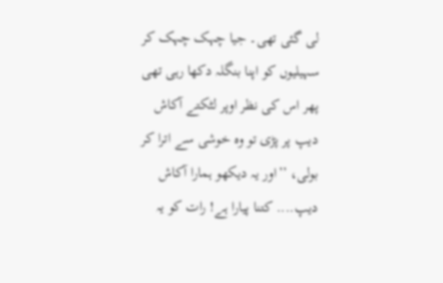لی گئی تھی۔ جیا چہک چہک کر سہیلیوں کو اپنا بنگلہ دکھا رہی تھی پھر اس کی نظر اوپر لٹکتے آکاش دیپ پر پڑی تو وہ خوشی سے اترا کر بولی، ’’اور یہ دیکھو ہمارا آکاش دیپ.... کتنا پیارا ہے! رات کو یہ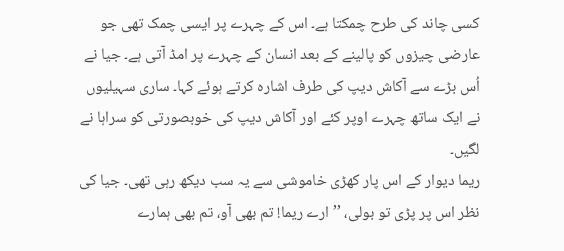کسی چاند کی طرح چمکتا ہے۔ اس کے چہرے پر ایسی چمک تھی جو عارضی چیزوں کو پالینے کے بعد انسان کے چہرے پر امڈ آتی ہے۔ جیا نے اُس بڑے سے آکاش دیپ کی طرف اشارہ کرتے ہوئے کہا۔ ساری سہیلیوں نے ایک ساتھ چہرے اوپر کئے اور آکاش دیپ کی خوبصورتی کو سراہا نے لگیں۔
ریما دیوار کے اس پار کھڑی خاموشی سے یہ سب دیکھ رہی تھی۔ جیا کی نظر اس پر پڑی تو بولی، ’’ارے ریما! تم بھی آو، تم بھی ہمارے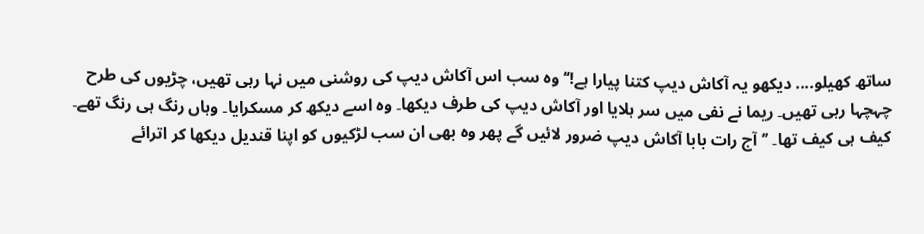ساتھ کھیلو.... دیکھو یہ آکاش دیپ کتنا پیارا ہے!‘‘ وہ سب اس آکاش دیپ کی روشنی میں نہا رہی تھیں، چڑیوں کی طرح چہچہا رہی تھیں۔ ریما نے نفی میں سر ہلایا اور آکاش دیپ کی طرف دیکھا۔ وہ اسے دیکھ کر مسکرایا۔ وہاں رنگ ہی رنگ تھے۔ کیف ہی کیف تھا۔ ’’آج رات بابا آکاش دیپ ضرور لائیں گے پھر وہ بھی ان سب لڑکیوں کو اپنا قندیل دیکھا کر اترائے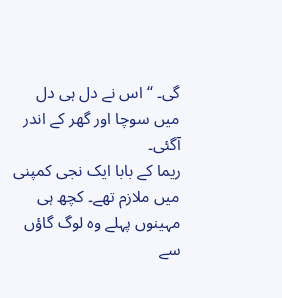گی۔ ‘‘ اس نے دل ہی دل میں سوچا اور گھر کے اندر آگئی۔
ریما کے بابا ایک نجی کمپنی میں ملازم تھے۔ کچھ ہی مہینوں پہلے وہ لوگ گاؤں سے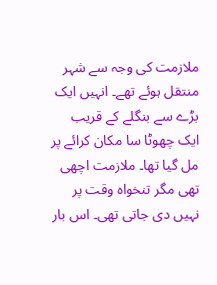ملازمت کی وجہ سے شہر منتقل ہوئے تھے۔ انہیں ایک بڑے سے بنگلے کے قریب ایک چھوٹا سا مکان کرائے پر مل گیا تھا۔ ملازمت اچھی تھی مگر تنخواہ وقت پر نہیں دی جاتی تھی۔ اس بار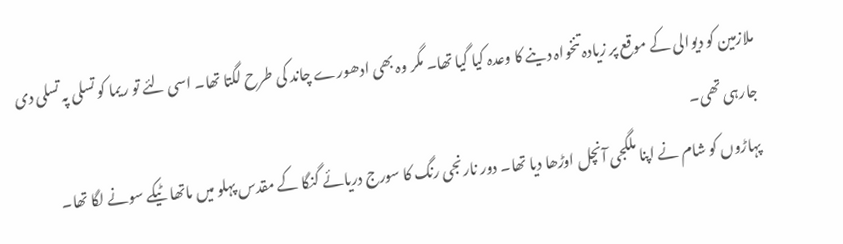ملازمین کو دیوالی کے موقع پر زیادہ تنخواہ دینے کا وعدہ کیا گیا تھا۔ مگر وہ بھی ادھورے چاند کی طرح لگتا تھا۔ اسی لئے تو ریما کو تسلی پہ تسلی دی جارہی تھی۔
پہاڑوں کو شام نے اپنا ملگجی آنچل اوڑھا دیا تھا۔ دور نارنجی رنگ کا سورج دریائے گنگا کے مقدس پہلو میں ماتھا ٹیکے سونے لگا تھا۔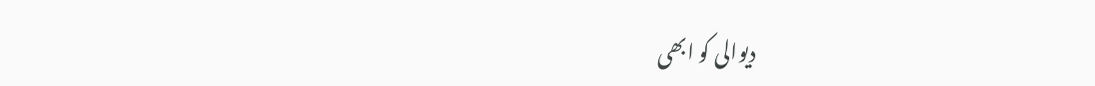دیوالی کو ابھی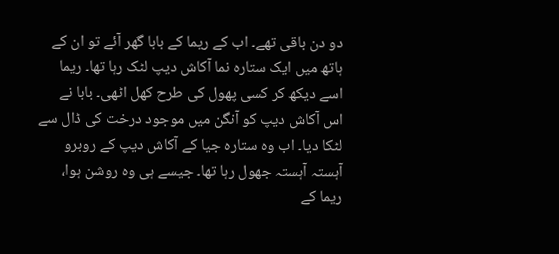دو دن باقی تھے۔ اب کے ریما کے بابا گھر آئے تو ان کے ہاتھ میں ایک ستارہ نما آکاش دیپ لٹک رہا تھا۔ ریما اسے دیکھ کر کسی پھول کی طرح کھل اٹھی۔ بابا نے اس آکاش دیپ کو آنگن میں موجود درخت کی ڈال سے لٹکا دیا۔ اب وہ ستارہ جیا کے آکاش دیپ کے روبرو آہستہ آہستہ جھول رہا تھا۔ جیسے ہی وہ روشن ہوا، ریما کے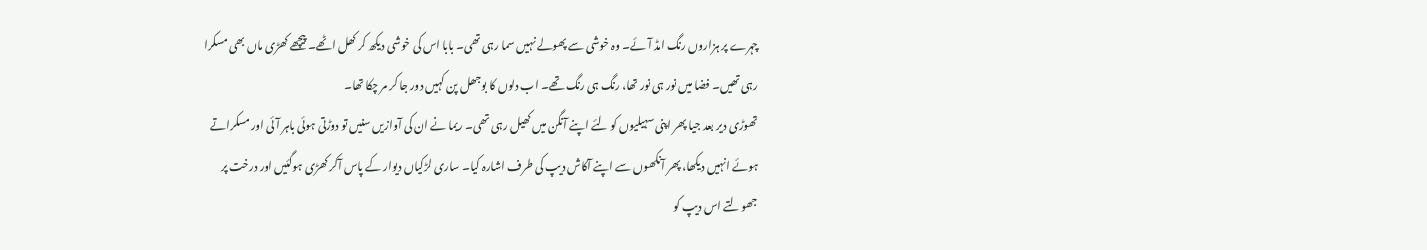چہرے پر ہزاروں رنگ امڈ آئے۔ وہ خوشی سے پھولے نہیں سما رہی تھی۔ بابا اس کی خوشی دیکھ کر کھل اٹھے۔ پیچھے کھڑی ماں بھی مسکرا رہی تھیں۔ فضا میں نور ہی نور تھا، رنگ ہی رنگ تھے۔ اب دلوں کا بوجھل پن کہیں دور جا کر مر چکا تھا۔
تھوڑی دیر بعد جیا پھر اپنی سہیلیوں کو لئے اپنے آنگن میں کھیل رہی تھی۔ ریما نے ان کی آوازیں سنیں تو دوڑتی ہوئی باہر آئی اور مسکراتے ہوئے انہیں دیکھا، پھر آنکھوں سے اپنے آکاش دیپ کی طرف اشارہ کیا۔ ساری لڑکیاں دیوار کے پاس آکر کھڑی ہوگئیں اور درخت پر جھولتے اس دیپ کو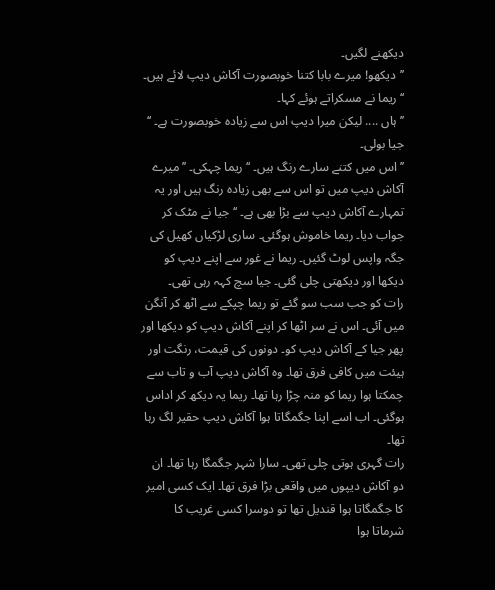دیکھنے لگیں۔
’’دیکھو! میرے بابا کتنا خوبصورت آکاش دیپ لائے ہیں۔ ‘‘ ریما نے مسکراتے ہوئے کہا۔
’’ہاں .... لیکن میرا دیپ اس سے زیادہ خوبصورت ہے۔ ‘‘ جیا بولی۔
’’اس میں کتنے سارے رنگ ہیں۔ ‘‘ ریما چہکی۔ ’’میرے آکاش دیپ میں تو اس سے بھی زیادہ رنگ ہیں اور یہ تمہارے آکاش دیپ سے بڑا بھی ہے۔ ‘‘ جیا نے مٹک کر جواب دیا۔ ریما خاموش ہوگئی۔ ساری لڑکیاں کھیل کی جگہ واپس لوٹ گئیں۔ ریما نے غور سے اپنے دیپ کو دیکھا اور دیکھتی چلی گئی۔ جیا سچ کہہ رہی تھی۔
رات کو جب سب سو گئے تو ریما چپکے سے اٹھ کر آنگن میں آئی۔ اس نے سر اٹھا کر اپنے آکاش دیپ کو دیکھا اور پھر جیا کے آکاش دیپ کو۔ دونوں کی قیمت، رنگت اور ہیئت میں کافی فرق تھا۔ وہ آکاش دیپ آب و تاب سے چمکتا ہوا ریما کو منہ چڑا رہا تھا۔ ریما یہ دیکھ کر اداس ہوگئی۔ اب اسے اپنا جگمگاتا ہوا آکاش دیپ حقیر لگ رہا تھا۔
رات گہری ہوتی چلی تھی۔ سارا شہر جگمگا رہا تھا۔ ان دو آکاش دیپوں میں واقعی بڑا فرق تھا۔ ایک کسی امیر کا جگمگاتا ہوا قندیل تھا تو دوسرا کسی غریب کا شرماتا ہوا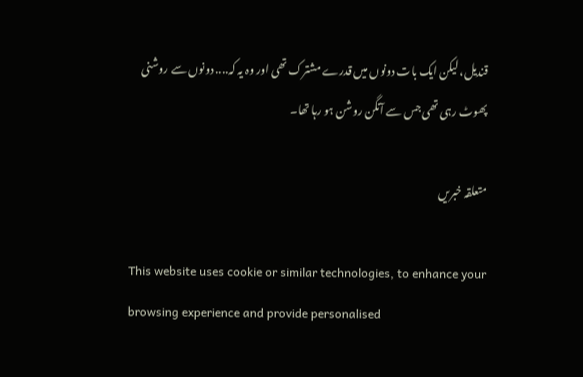قندیل، لیکن ایک بات دونوں میں قدرے مشترک تھی اور وہ یہ کہ.... دونوں سے روشنی پھوٹ رہی تھی جس سے آنگن روشن ہو رہا تھا۔

متعلقہ خبریں

This website uses cookie or similar technologies, to enhance your browsing experience and provide personalised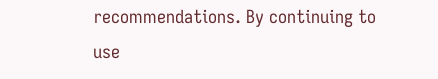recommendations. By continuing to use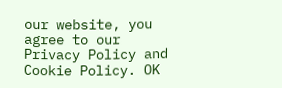our website, you agree to our Privacy Policy and Cookie Policy. OK